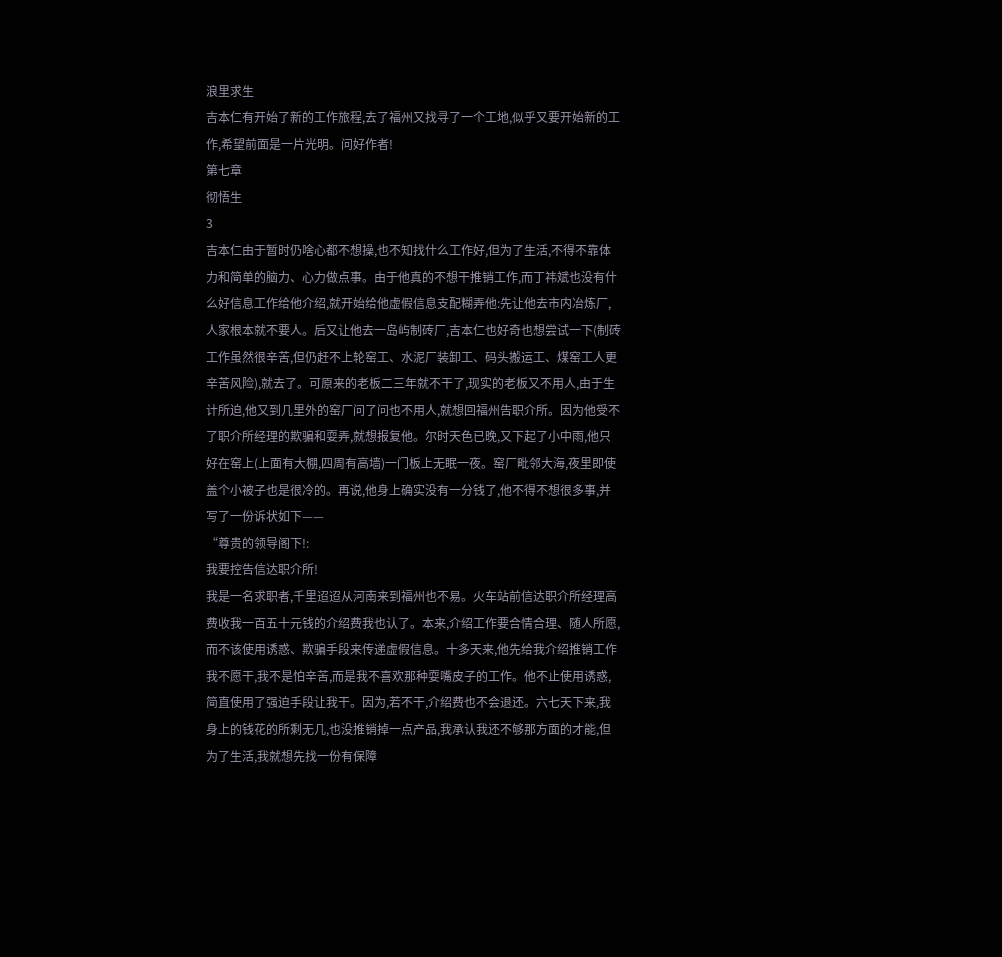浪里求生
吉本仁有开始了新的工作旅程,去了福州又找寻了一个工地,似乎又要开始新的工作,希望前面是一片光明。问好作者!
第七章
彻悟生
3
吉本仁由于暂时仍啥心都不想操,也不知找什么工作好,但为了生活,不得不靠体力和简单的脑力、心力做点事。由于他真的不想干推销工作,而丁祎斌也没有什么好信息工作给他介绍,就开始给他虚假信息支配糊弄他:先让他去市内冶炼厂,人家根本就不要人。后又让他去一岛屿制砖厂,吉本仁也好奇也想尝试一下(制砖工作虽然很辛苦,但仍赶不上轮窑工、水泥厂装卸工、码头搬运工、煤窑工人更辛苦风险),就去了。可原来的老板二三年就不干了,现实的老板又不用人,由于生计所迫,他又到几里外的窑厂问了问也不用人,就想回福州告职介所。因为他受不了职介所经理的欺骗和耍弄,就想报复他。尔时天色已晚,又下起了小中雨,他只好在窑上(上面有大棚,四周有高墙)一门板上无眠一夜。窑厂毗邻大海,夜里即使盖个小被子也是很冷的。再说,他身上确实没有一分钱了,他不得不想很多事,并写了一份诉状如下——
“尊贵的领导阁下!:
我要控告信达职介所!
我是一名求职者,千里迢迢从河南来到福州也不易。火车站前信达职介所经理高费收我一百五十元钱的介绍费我也认了。本来,介绍工作要合情合理、随人所愿,而不该使用诱惑、欺骗手段来传递虚假信息。十多天来,他先给我介绍推销工作我不愿干,我不是怕辛苦,而是我不喜欢那种耍嘴皮子的工作。他不止使用诱惑,简直使用了强迫手段让我干。因为,若不干,介绍费也不会退还。六七天下来,我身上的钱花的所剩无几,也没推销掉一点产品,我承认我还不够那方面的才能,但为了生活,我就想先找一份有保障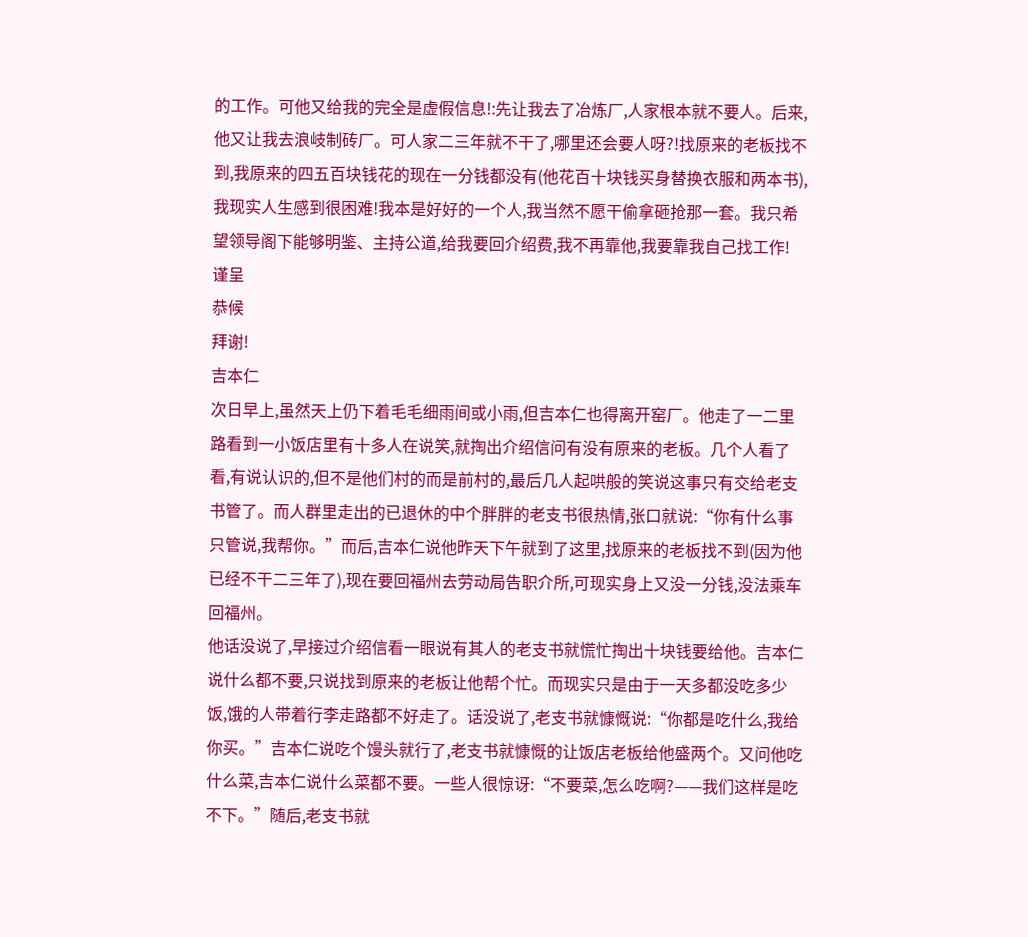的工作。可他又给我的完全是虚假信息!:先让我去了冶炼厂,人家根本就不要人。后来,他又让我去浪岐制砖厂。可人家二三年就不干了,哪里还会要人呀?!找原来的老板找不到,我原来的四五百块钱花的现在一分钱都没有(他花百十块钱买身替换衣服和两本书),我现实人生感到很困难!我本是好好的一个人,我当然不愿干偷拿砸抢那一套。我只希望领导阁下能够明鉴、主持公道,给我要回介绍费,我不再靠他,我要靠我自己找工作!
谨呈
恭候
拜谢!
吉本仁
次日早上,虽然天上仍下着毛毛细雨间或小雨,但吉本仁也得离开窑厂。他走了一二里路看到一小饭店里有十多人在说笑,就掏出介绍信问有没有原来的老板。几个人看了看,有说认识的,但不是他们村的而是前村的,最后几人起哄般的笑说这事只有交给老支书管了。而人群里走出的已退休的中个胖胖的老支书很热情,张口就说:“你有什么事只管说,我帮你。”而后,吉本仁说他昨天下午就到了这里,找原来的老板找不到(因为他已经不干二三年了),现在要回福州去劳动局告职介所,可现实身上又没一分钱,没法乘车回福州。
他话没说了,早接过介绍信看一眼说有其人的老支书就慌忙掏出十块钱要给他。吉本仁说什么都不要,只说找到原来的老板让他帮个忙。而现实只是由于一天多都没吃多少饭,饿的人带着行李走路都不好走了。话没说了,老支书就慷慨说:“你都是吃什么,我给你买。”吉本仁说吃个馒头就行了,老支书就慷慨的让饭店老板给他盛两个。又问他吃什么菜,吉本仁说什么菜都不要。一些人很惊讶:“不要菜,怎么吃啊?——我们这样是吃不下。”随后,老支书就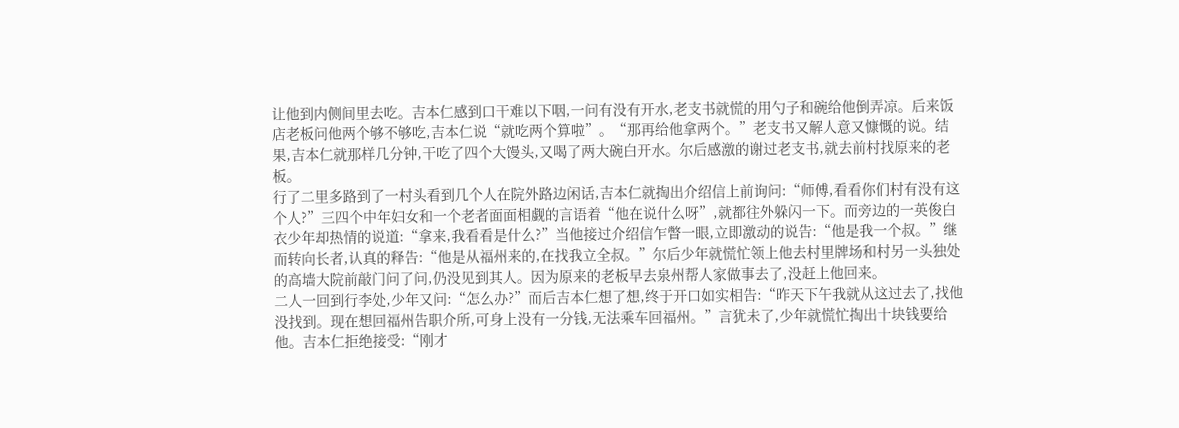让他到内侧间里去吃。吉本仁感到口干难以下咽,一问有没有开水,老支书就慌的用勺子和碗给他倒弄凉。后来饭店老板问他两个够不够吃,吉本仁说“就吃两个算啦”。“那再给他拿两个。”老支书又解人意又慷慨的说。结果,吉本仁就那样几分钟,干吃了四个大馒头,又喝了两大碗白开水。尔后感激的谢过老支书,就去前村找原来的老板。
行了二里多路到了一村头看到几个人在院外路边闲话,吉本仁就掏出介绍信上前询问:“师傅,看看你们村有没有这个人?”三四个中年妇女和一个老者面面相觑的言语着“他在说什么呀”,就都往外躲闪一下。而旁边的一英俊白衣少年却热情的说道:“拿来,我看看是什么?”当他接过介绍信乍瞥一眼,立即激动的说告:“他是我一个叔。”继而转向长者,认真的释告:“他是从福州来的,在找我立全叔。”尔后少年就慌忙领上他去村里牌场和村另一头独处的高墙大院前敲门问了问,仍没见到其人。因为原来的老板早去泉州帮人家做事去了,没赶上他回来。
二人一回到行李处,少年又问:“怎么办?”而后吉本仁想了想,终于开口如实相告:“昨天下午我就从这过去了,找他没找到。现在想回福州告职介所,可身上没有一分钱,无法乘车回福州。”言犹未了,少年就慌忙掏出十块钱要给他。吉本仁拒绝接受:“刚才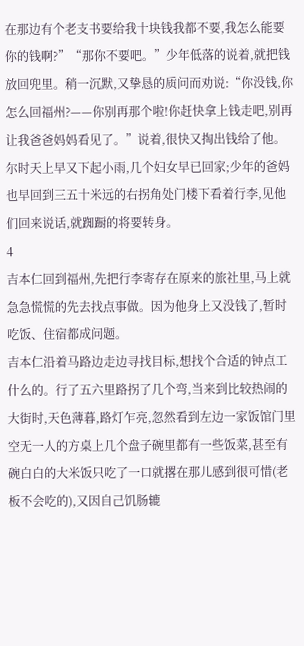在那边有个老支书要给我十块钱我都不要,我怎么能要你的钱啊?”“那你不要吧。”少年低落的说着,就把钱放回兜里。稍一沉默,又挚恳的质问而劝说:“你没钱,你怎么回福州?——你别再那个啦!你赶快拿上钱走吧,别再让我爸爸妈妈看见了。”说着,很快又掏出钱给了他。尔时天上早又下起小雨,几个妇女早已回家;少年的爸妈也早回到三五十米远的右拐角处门楼下看着行李,见他们回来说话,就踟蹰的将要转身。
4
吉本仁回到福州,先把行李寄存在原来的旅社里,马上就急急慌慌的先去找点事做。因为他身上又没钱了,暂时吃饭、住宿都成问题。
吉本仁沿着马路边走边寻找目标,想找个合适的钟点工什么的。行了五六里路拐了几个弯,当来到比较热闹的大街时,天色薄暮,路灯乍亮,忽然看到左边一家饭馆门里空无一人的方桌上几个盘子碗里都有一些饭菜,甚至有碗白白的大米饭只吃了一口就撂在那儿感到很可惜(老板不会吃的),又因自己饥肠辘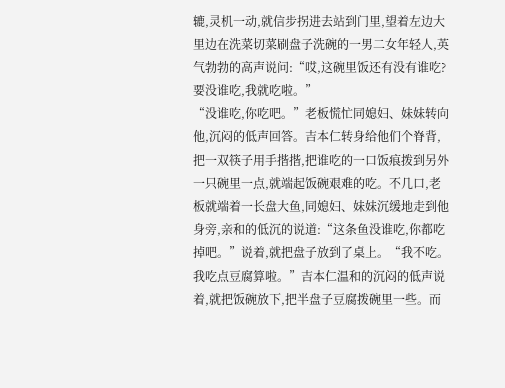辘,灵机一动,就信步拐进去站到门里,望着左边大里边在洗菜切菜刷盘子洗碗的一男二女年轻人,英气勃勃的高声说问:“哎,这碗里饭还有没有谁吃?要没谁吃,我就吃啦。”
“没谁吃,你吃吧。”老板慌忙同媳妇、妹妹转向他,沉闷的低声回答。吉本仁转身给他们个脊背,把一双筷子用手揩揩,把谁吃的一口饭痕拨到另外一只碗里一点,就端起饭碗艰难的吃。不几口,老板就端着一长盘大鱼,同媳妇、妹妹沉缓地走到他身旁,亲和的低沉的说道:“这条鱼没谁吃,你都吃掉吧。”说着,就把盘子放到了桌上。“我不吃。我吃点豆腐算啦。”吉本仁温和的沉闷的低声说着,就把饭碗放下,把半盘子豆腐拨碗里一些。而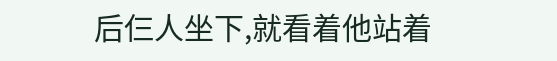后仨人坐下,就看着他站着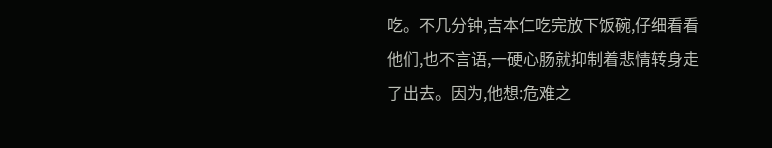吃。不几分钟,吉本仁吃完放下饭碗,仔细看看他们,也不言语,一硬心肠就抑制着悲情转身走了出去。因为,他想:危难之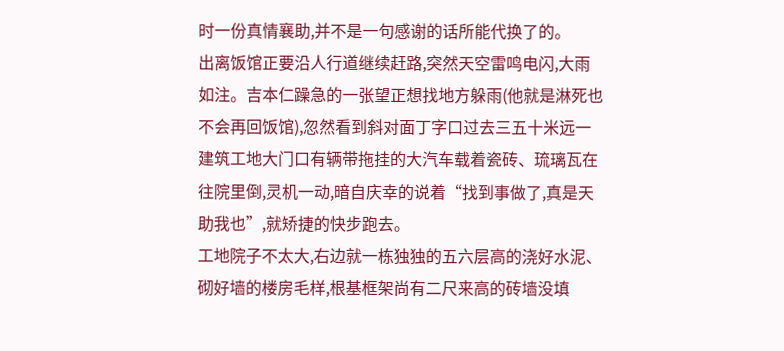时一份真情襄助,并不是一句感谢的话所能代换了的。
出离饭馆正要沿人行道继续赶路,突然天空雷鸣电闪,大雨如注。吉本仁躁急的一张望正想找地方躲雨(他就是淋死也不会再回饭馆),忽然看到斜对面丁字口过去三五十米远一建筑工地大门口有辆带拖挂的大汽车载着瓷砖、琉璃瓦在往院里倒,灵机一动,暗自庆幸的说着“找到事做了,真是天助我也”,就矫捷的快步跑去。
工地院子不太大,右边就一栋独独的五六层高的浇好水泥、砌好墙的楼房毛样,根基框架尚有二尺来高的砖墙没填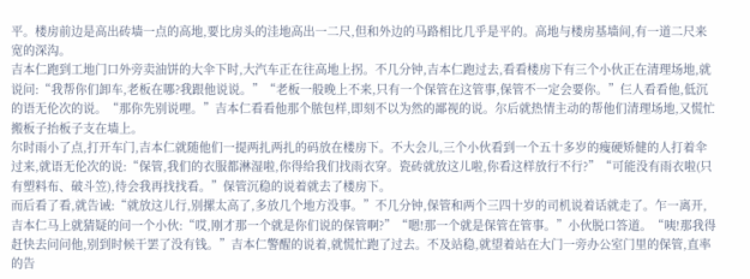平。楼房前边是高出砖墙一点的高地,要比房头的洼地高出一二尺,但和外边的马路相比几乎是平的。高地与楼房基墙间,有一道二尺来宽的深沟。
吉本仁跑到工地门口外旁卖油饼的大伞下时,大汽车正在往高地上拐。不几分钟,吉本仁跑过去,看看楼房下有三个小伙正在清理场地,就说问:“我帮你们卸车,老板在哪?我跟他说说。”“老板一般晚上不来,只有一个保管在这管事,保管不一定会要你。”仨人看看他,低沉的语无伦次的说。“那你先别说哩。”吉本仁看看他那个脓包样,即刻不以为然的鄙视的说。尔后就热情主动的帮他们清理场地,又慌忙搬板子抬板子支在墙上。
尔时雨小了点,打开车门,吉本仁就随他们一提两扎两扎的码放在楼房下。不大会儿,三个小伙看到一个五十多岁的瘦硬矫健的人打着伞过来,就语无伦次的说:“保管,我们的衣服都淋湿啦,你得给我们找雨衣穿。瓷砖就放这儿啦,你看这样放行不行?”“可能没有雨衣啦(只有塑料布、破斗笠),待会我再找找看。”保管沉稳的说着就去了楼房下。
而后看了看,就告诫:“就放这儿行,别摞太高了,多放几个地方没事。”不几分钟,保管和两个三四十岁的司机说着话就走了。乍一离开,吉本仁马上就猜疑的问一个小伙:“哎,刚才那一个就是你们说的保管啊?”“嗯!那一个就是保管在管事。”小伙脱口答道。“咦!那我得赶快去问问他,别到时候干罢了没有钱。”吉本仁警醒的说着,就慌忙跑了过去。不及站稳,就望着站在大门一旁办公室门里的保管,直率的告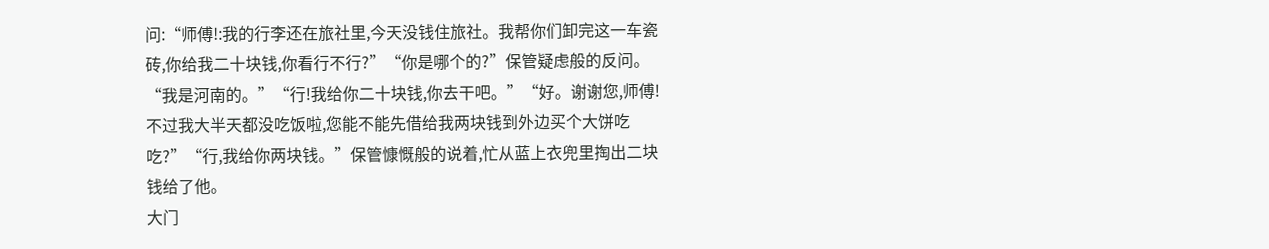问:“师傅!:我的行李还在旅社里,今天没钱住旅社。我帮你们卸完这一车瓷砖,你给我二十块钱,你看行不行?”“你是哪个的?”保管疑虑般的反问。“我是河南的。”“行!我给你二十块钱,你去干吧。”“好。谢谢您,师傅!不过我大半天都没吃饭啦,您能不能先借给我两块钱到外边买个大饼吃吃?”“行,我给你两块钱。”保管慷慨般的说着,忙从蓝上衣兜里掏出二块钱给了他。
大门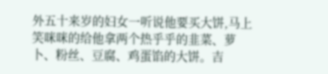外五十来岁的妇女一听说他要买大饼,马上笑咪咪的给他拿两个热乎乎的韭菜、萝卜、粉丝、豆腐、鸡蛋馅的大饼。吉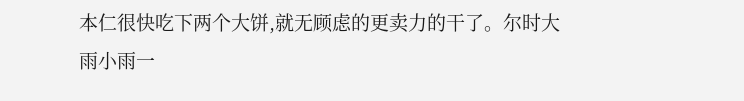本仁很快吃下两个大饼,就无顾虑的更卖力的干了。尔时大雨小雨一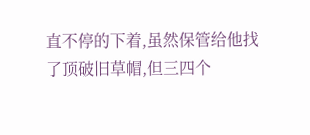直不停的下着,虽然保管给他找了顶破旧草帽,但三四个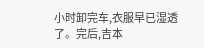小时卸完车,衣服早已湿透了。完后,吉本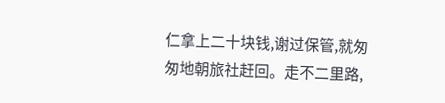仁拿上二十块钱,谢过保管,就匆匆地朝旅社赶回。走不二里路,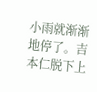小雨就渐渐地停了。吉本仁脱下上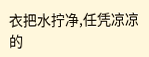衣把水拧净,任凭凉凉的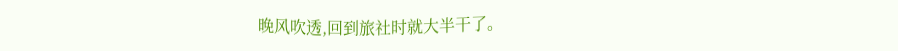晚风吹透,回到旅社时就大半干了。